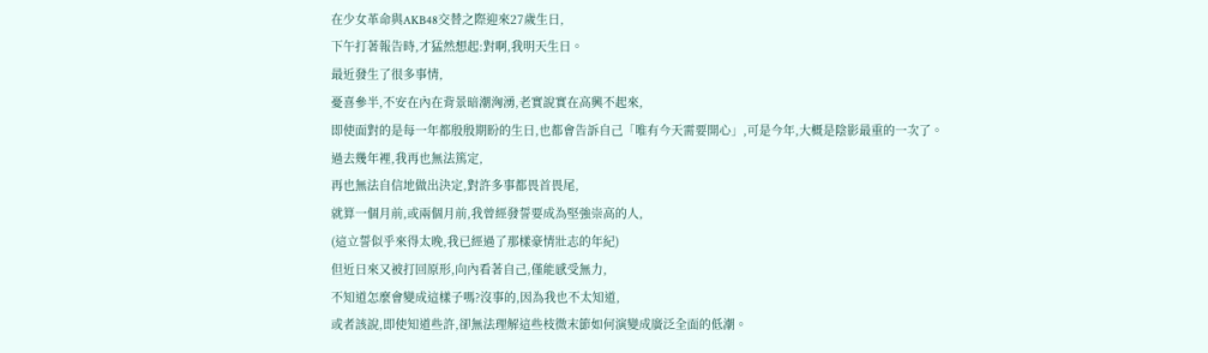在少女革命與AKB48交替之際迎來27歲生日,
下午打著報告時,才猛然想起:對啊,我明天生日。
最近發生了很多事情,
憂喜參半,不安在內在背景暗潮洶湧,老實說實在高興不起來,
即使面對的是每一年都殷殷期盼的生日,也都會告訴自己「唯有今天需要開心」,可是今年,大概是陰影最重的一次了。
過去幾年裡,我再也無法篤定,
再也無法自信地做出決定,對許多事都畏首畏尾,
就算一個月前,或兩個月前,我曾經發誓要成為堅強崇高的人,
(這立誓似乎來得太晚,我已經過了那樣豪情壯志的年紀)
但近日來又被打回原形,向內看著自己,僅能感受無力,
不知道怎麼會變成這樣子嗎?沒事的,因為我也不太知道,
或者該說,即使知道些許,卻無法理解這些枝微末節如何演變成廣泛全面的低潮。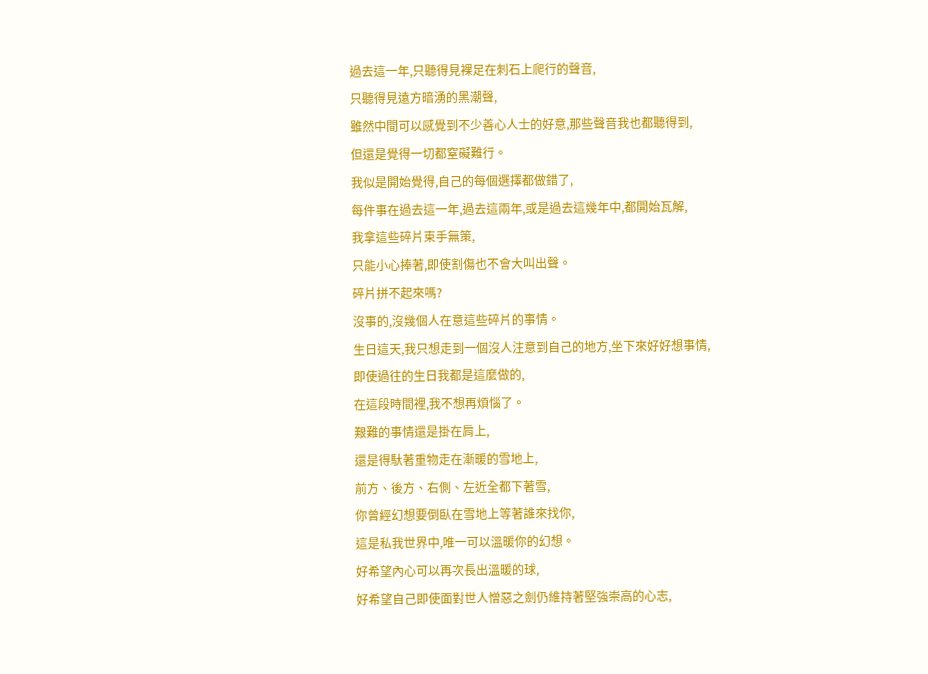過去這一年,只聽得見裸足在刺石上爬行的聲音,
只聽得見遠方暗湧的黑潮聲,
雖然中間可以感覺到不少善心人士的好意,那些聲音我也都聽得到,
但還是覺得一切都窒礙難行。
我似是開始覺得,自己的每個選擇都做錯了,
每件事在過去這一年,過去這兩年,或是過去這幾年中,都開始瓦解,
我拿這些碎片束手無策,
只能小心捧著,即使割傷也不會大叫出聲。
碎片拼不起來嗎?
沒事的,沒幾個人在意這些碎片的事情。
生日這天,我只想走到一個沒人注意到自己的地方,坐下來好好想事情,
即使過往的生日我都是這麼做的,
在這段時間裡,我不想再煩惱了。
艱難的事情還是掛在肩上,
還是得馱著重物走在漸暖的雪地上,
前方、後方、右側、左近全都下著雪,
你曾經幻想要倒臥在雪地上等著誰來找你,
這是私我世界中,唯一可以溫暖你的幻想。
好希望內心可以再次長出溫暖的球,
好希望自己即使面對世人憎惡之劍仍維持著堅強崇高的心志,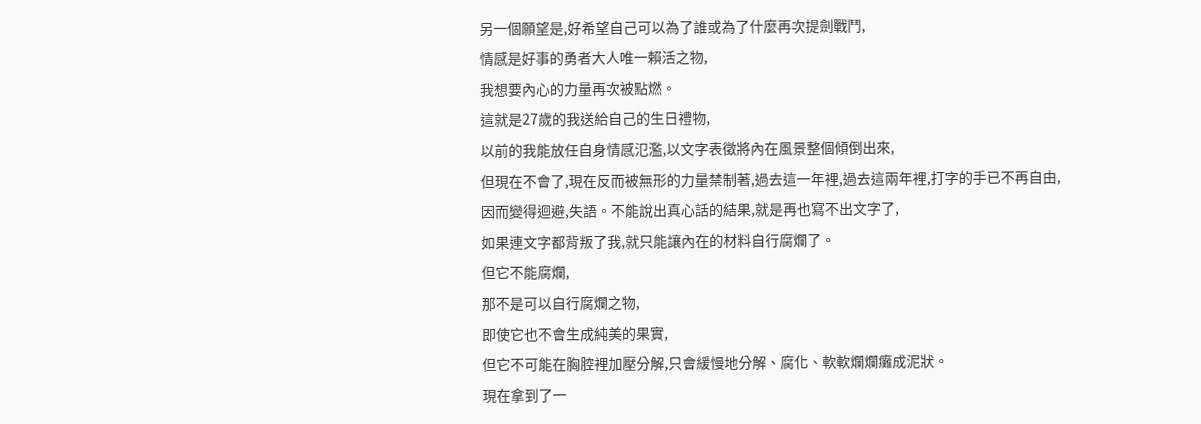另一個願望是,好希望自己可以為了誰或為了什麼再次提劍戰鬥,
情感是好事的勇者大人唯一賴活之物,
我想要內心的力量再次被點燃。
這就是27歲的我送給自己的生日禮物,
以前的我能放任自身情感氾濫,以文字表徵將內在風景整個傾倒出來,
但現在不會了,現在反而被無形的力量禁制著,過去這一年裡,過去這兩年裡,打字的手已不再自由,
因而變得迴避,失語。不能說出真心話的結果,就是再也寫不出文字了,
如果連文字都背叛了我,就只能讓內在的材料自行腐爛了。
但它不能腐爛,
那不是可以自行腐爛之物,
即使它也不會生成純美的果實,
但它不可能在胸腔裡加壓分解,只會緩慢地分解、腐化、軟軟爛爛癱成泥狀。
現在拿到了一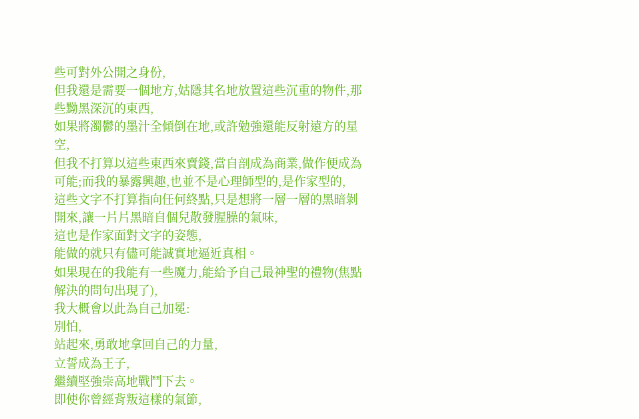些可對外公開之身份,
但我還是需要一個地方,姑隱其名地放置這些沉重的物件,那些黝黑深沉的東西,
如果將濁鬱的墨汁全傾倒在地,或許勉強還能反射遠方的星空,
但我不打算以這些東西來賣錢,當自剖成為商業,做作便成為可能;而我的暴露興趣,也並不是心理師型的,是作家型的,
這些文字不打算指向任何終點,只是想將一層一層的黑暗剝開來,讓一片片黑暗自個兒散發腥臊的氣味,
這也是作家面對文字的姿態,
能做的就只有儘可能誠實地逼近真相。
如果現在的我能有一些魔力,能給予自己最神聖的禮物(焦點解決的問句出現了),
我大概會以此為自己加冕:
別怕,
站起來,勇敢地拿回自己的力量,
立誓成為王子,
繼續堅強崇高地戰鬥下去。
即使你曾經背叛這樣的氣節,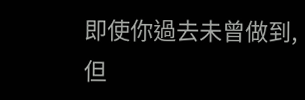即使你過去未曾做到,
但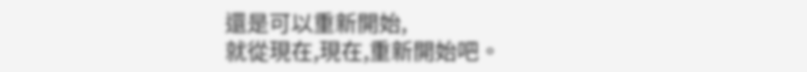還是可以重新開始,
就從現在,現在,重新開始吧。